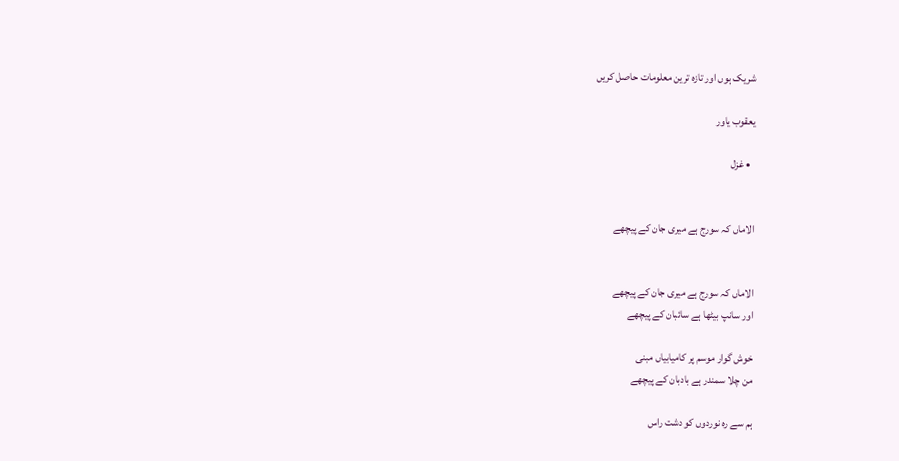شریک ہوں اور تازہ ترین معلومات حاصل کریں

یعقوب یاور

  • غزل


الاماں کہ سورج ہے میری جان کے پیچھے


الاماں کہ سورج ہے میری جان کے پیچھے
اور سانپ بیٹھا ہے سائبان کے پیچھے

خوش گوار موسم پر کامیابیاں مبنی
من چلا سمندر ہے بادبان کے پیچھے

ہم سے رہ نوردوں کو دشت راس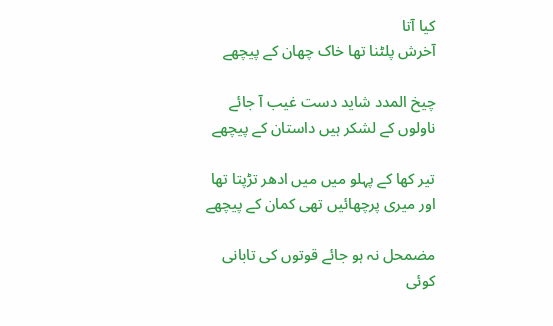کیا آتا
آخرش پلٹنا تھا خاک چھان کے پیچھے

چیخ المدد شاید دست غیب آ جائے
ناولوں کے لشکر ہیں داستان کے پیچھے

تیر کھا کے پہلو میں میں ادھر تڑپتا تھا
اور میری پرچھائیں تھی کمان کے پیچھے

مضمحل نہ ہو جائے قوتوں کی تابانی
کوئی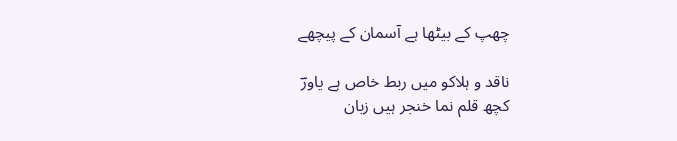چھپ کے بیٹھا ہے آسمان کے پیچھے

ناقد‌ و ہلاکو میں ربط خاص ہے یاورؔ
کچھ قلم نما خنجر ہیں زبان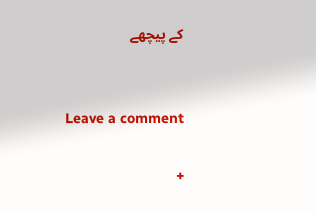کے پیچھے


Leave a comment

+